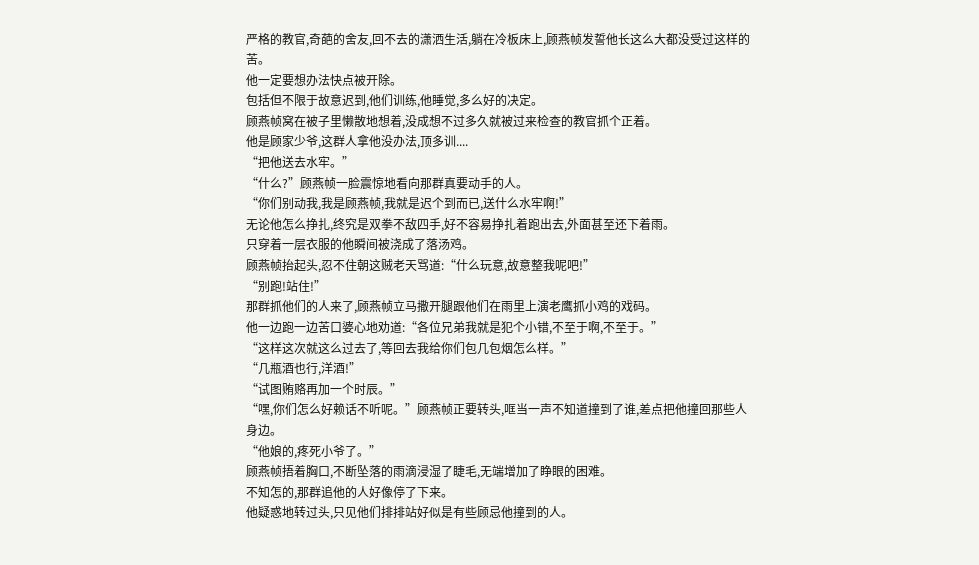严格的教官,奇葩的舍友,回不去的潇洒生活,躺在冷板床上,顾燕帧发誓他长这么大都没受过这样的苦。
他一定要想办法快点被开除。
包括但不限于故意迟到,他们训练,他睡觉,多么好的决定。
顾燕帧窝在被子里懒散地想着,没成想不过多久就被过来检查的教官抓个正着。
他是顾家少爷,这群人拿他没办法,顶多训....
“把他送去水牢。”
“什么?”顾燕帧一脸震惊地看向那群真要动手的人。
“你们别动我,我是顾燕帧,我就是迟个到而已,送什么水牢啊!”
无论他怎么挣扎,终究是双拳不敌四手,好不容易挣扎着跑出去,外面甚至还下着雨。
只穿着一层衣服的他瞬间被浇成了落汤鸡。
顾燕帧抬起头,忍不住朝这贼老天骂道:“什么玩意,故意整我呢吧!”
“别跑!站住!”
那群抓他们的人来了,顾燕帧立马撒开腿跟他们在雨里上演老鹰抓小鸡的戏码。
他一边跑一边苦口婆心地劝道:“各位兄弟我就是犯个小错,不至于啊,不至于。”
“这样这次就这么过去了,等回去我给你们包几包烟怎么样。”
“几瓶酒也行,洋酒!”
“试图贿赂再加一个时辰。”
“嘿,你们怎么好赖话不听呢。”顾燕帧正要转头,哐当一声不知道撞到了谁,差点把他撞回那些人身边。
“他娘的,疼死小爷了。”
顾燕帧捂着胸口,不断坠落的雨滴浸湿了睫毛,无端增加了睁眼的困难。
不知怎的,那群追他的人好像停了下来。
他疑惑地转过头,只见他们排排站好似是有些顾忌他撞到的人。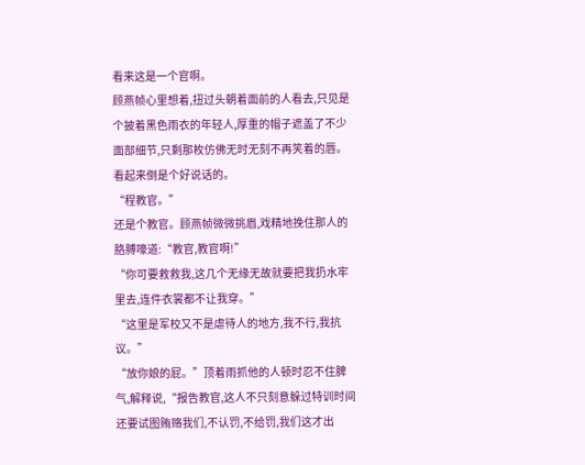看来这是一个官啊。
顾燕帧心里想着,扭过头朝着面前的人看去,只见是个披着黑色雨衣的年轻人,厚重的帽子遮盖了不少面部细节,只剩那枚仿佛无时无刻不再笑着的唇。
看起来倒是个好说话的。
“程教官。”
还是个教官。顾燕帧微微挑眉,戏精地挽住那人的胳膊嚎道:“教官,教官啊!”
“你可要救救我,这几个无缘无故就要把我扔水牢里去,连件衣裳都不让我穿。”
“这里是军校又不是虐待人的地方,我不行,我抗议。”
“放你娘的屁。”顶着雨抓他的人顿时忍不住脾气,解释说,“报告教官,这人不只刻意躲过特训时间还要试图贿赂我们,不认罚,不给罚,我们这才出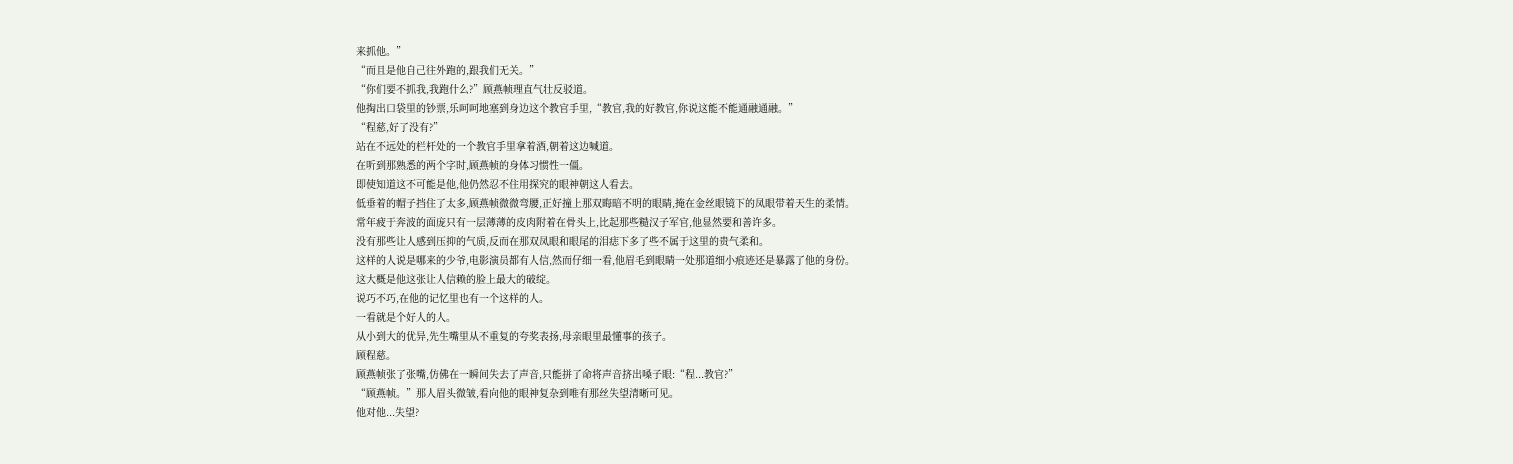来抓他。”
“而且是他自己往外跑的,跟我们无关。”
“你们要不抓我,我跑什么?”顾燕帧理直气壮反驳道。
他掏出口袋里的钞票,乐呵呵地塞到身边这个教官手里,“教官,我的好教官,你说这能不能通融通融。”
“程慈,好了没有?”
站在不远处的栏杆处的一个教官手里拿着酒,朝着这边喊道。
在听到那熟悉的两个字时,顾燕帧的身体习惯性一僵。
即使知道这不可能是他,他仍然忍不住用探究的眼神朝这人看去。
低垂着的帽子挡住了太多,顾燕帧微微弯腰,正好撞上那双晦暗不明的眼睛,掩在金丝眼镜下的凤眼带着天生的柔情。
常年疲于奔波的面庞只有一层薄薄的皮肉附着在骨头上,比起那些糙汉子军官,他显然要和善许多。
没有那些让人感到压抑的气质,反而在那双凤眼和眼尾的泪痣下多了些不属于这里的贵气柔和。
这样的人说是哪来的少爷,电影演员都有人信,然而仔细一看,他眉毛到眼睛一处那道细小痕迹还是暴露了他的身份。
这大概是他这张让人信赖的脸上最大的破绽。
说巧不巧,在他的记忆里也有一个这样的人。
一看就是个好人的人。
从小到大的优异,先生嘴里从不重复的夸奖表扬,母亲眼里最懂事的孩子。
顾程慈。
顾燕帧张了张嘴,仿佛在一瞬间失去了声音,只能拼了命将声音挤出嗓子眼:“程...教官?”
“顾燕帧。”那人眉头微皱,看向他的眼神复杂到唯有那丝失望清晰可见。
他对他...失望?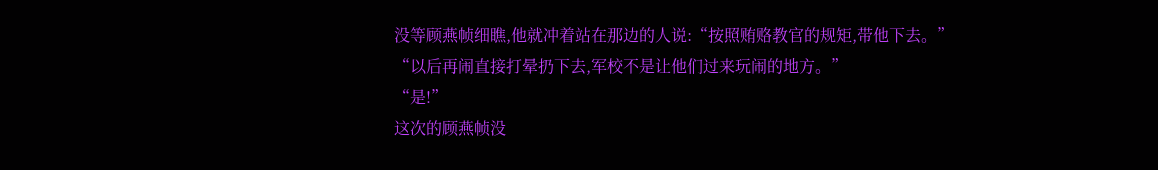没等顾燕帧细瞧,他就冲着站在那边的人说:“按照贿赂教官的规矩,带他下去。”
“以后再闹直接打晕扔下去,军校不是让他们过来玩闹的地方。”
“是!”
这次的顾燕帧没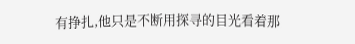有挣扎,他只是不断用探寻的目光看着那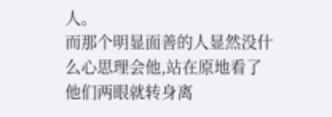人。
而那个明显面善的人显然没什么心思理会他,站在原地看了他们两眼就转身离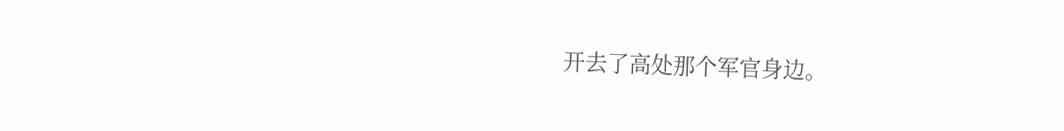开去了高处那个军官身边。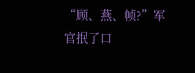“顾、燕、帧?”军官抿了口